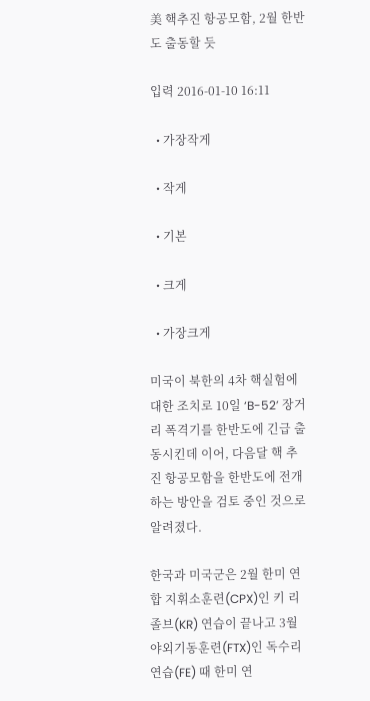美 핵추진 항공모함, 2월 한반도 출동할 듯

입력 2016-01-10 16:11

  • 가장작게

  • 작게

  • 기본

  • 크게

  • 가장크게

미국이 북한의 4차 핵실험에 대한 조치로 10일 ‘B-52’ 장거리 폭격기를 한반도에 긴급 출동시킨데 이어, 다음달 핵 추진 항공모함을 한반도에 전개하는 방안을 검토 중인 것으로 알려졌다.

한국과 미국군은 2월 한미 연합 지휘소훈련(CPX)인 키 리졸브(KR) 연습이 끝나고 3월 야외기동훈련(FTX)인 독수리연습(FE) 때 한미 연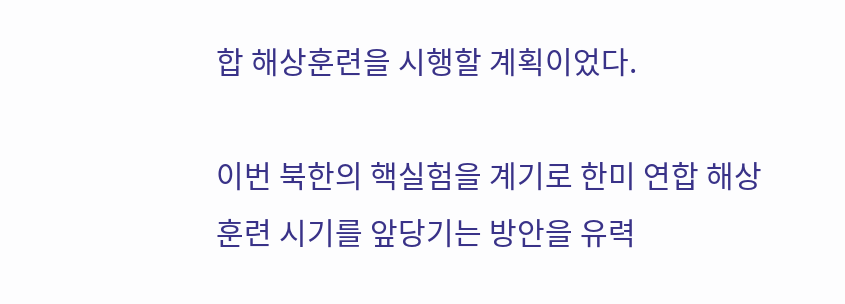합 해상훈련을 시행할 계획이었다.

이번 북한의 핵실험을 계기로 한미 연합 해상훈련 시기를 앞당기는 방안을 유력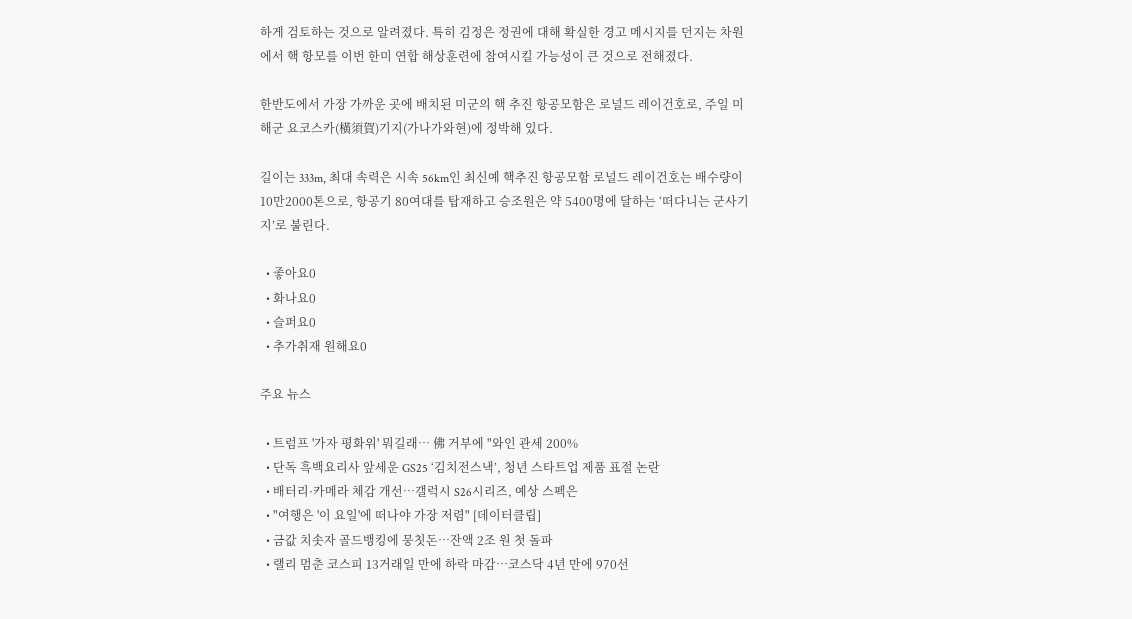하게 검토하는 것으로 알려졌다. 특히 김정은 정권에 대해 확실한 경고 메시지를 던지는 차원에서 핵 항모를 이번 한미 연합 해상훈련에 참여시킬 가능성이 큰 것으로 전해졌다.

한반도에서 가장 가까운 곳에 배치된 미군의 핵 추진 항공모함은 로널드 레이건호로, 주일 미 해군 요코스카(橫須賀)기지(가나가와현)에 정박해 있다.

길이는 333m, 최대 속력은 시속 56km인 최신예 핵추진 항공모함 로널드 레이건호는 배수량이 10만2000톤으로, 항공기 80여대를 탑재하고 승조원은 약 5400명에 달하는 ‘떠다니는 군사기지’로 불린다.

  • 좋아요0
  • 화나요0
  • 슬퍼요0
  • 추가취재 원해요0

주요 뉴스

  • 트럼프 '가자 평화위' 뭐길래… 佛 거부에 "와인 관세 200%
  • 단독 흑백요리사 앞세운 GS25 ‘김치전스낵’, 청년 스타트업 제품 표절 논란
  • 배터리·카메라 체감 개선…갤럭시 S26시리즈, 예상 스펙은
  • "여행은 '이 요일'에 떠나야 가장 저렴" [데이터클립]
  • 금값 치솟자 골드뱅킹에 뭉칫돈…잔액 2조 원 첫 돌파
  • 랠리 멈춘 코스피 13거래일 만에 하락 마감…코스닥 4년 만에 970선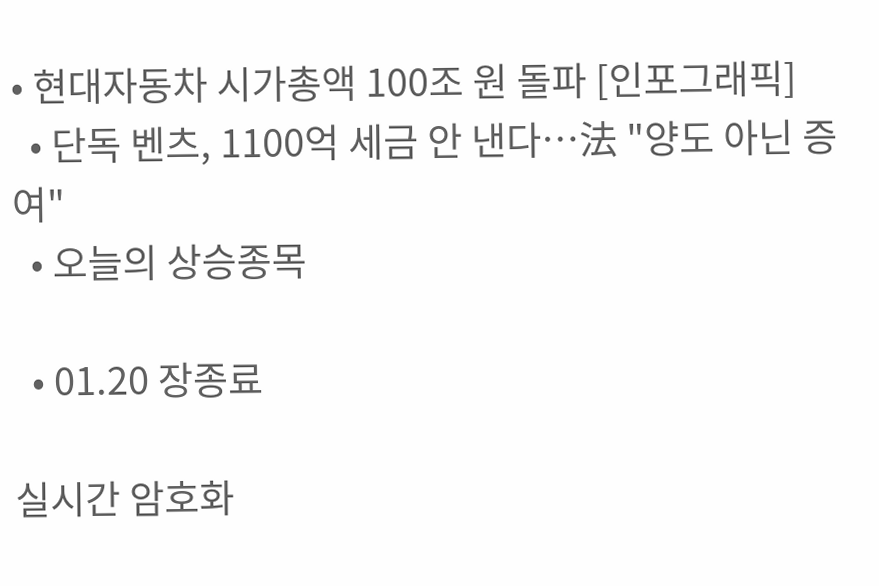• 현대자동차 시가총액 100조 원 돌파 [인포그래픽]
  • 단독 벤츠, 1100억 세금 안 낸다…法 "양도 아닌 증여"
  • 오늘의 상승종목

  • 01.20 장종료

실시간 암호화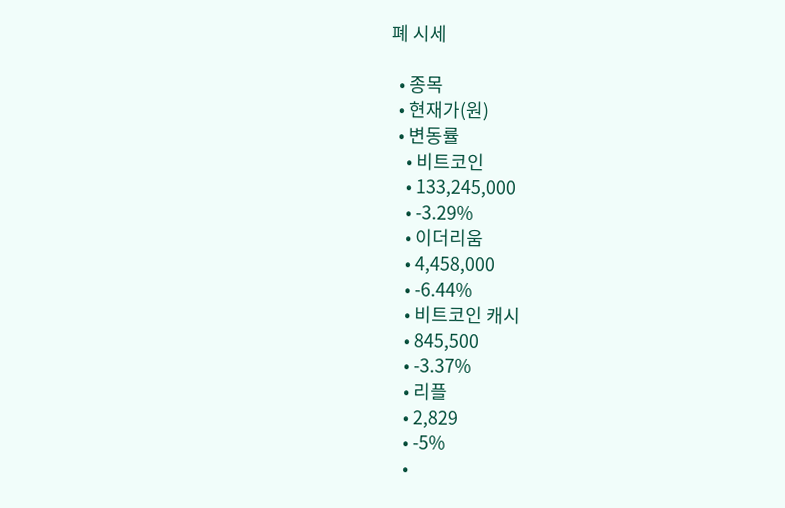폐 시세

  • 종목
  • 현재가(원)
  • 변동률
    • 비트코인
    • 133,245,000
    • -3.29%
    • 이더리움
    • 4,458,000
    • -6.44%
    • 비트코인 캐시
    • 845,500
    • -3.37%
    • 리플
    • 2,829
    • -5%
    •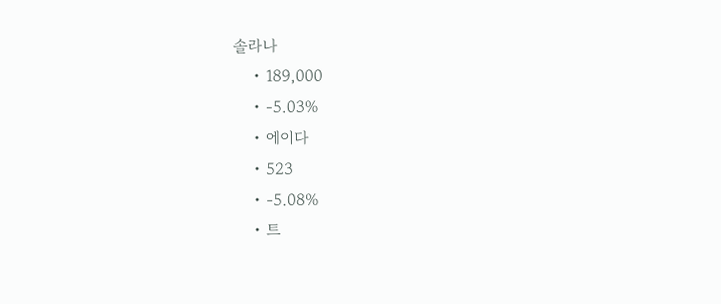솔라나
    • 189,000
    • -5.03%
    • 에이다
    • 523
    • -5.08%
    • 트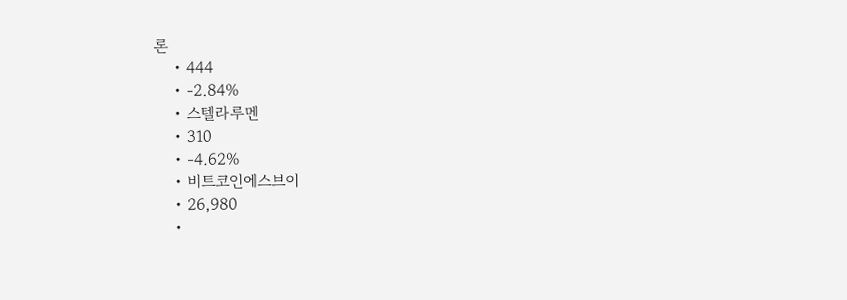론
    • 444
    • -2.84%
    • 스텔라루멘
    • 310
    • -4.62%
    • 비트코인에스브이
    • 26,980
    •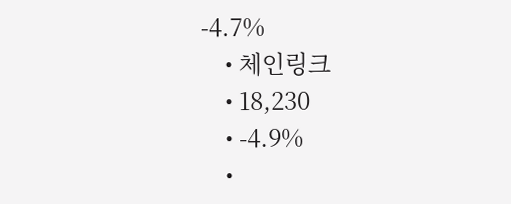-4.7%
    • 체인링크
    • 18,230
    • -4.9%
    •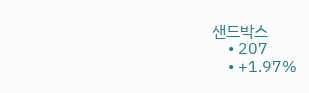샌드박스
    • 207
    • +1.97%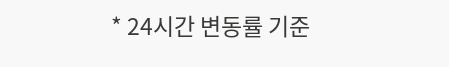* 24시간 변동률 기준